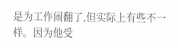是为工作闹翻了,但实际上有些不一样。因为他受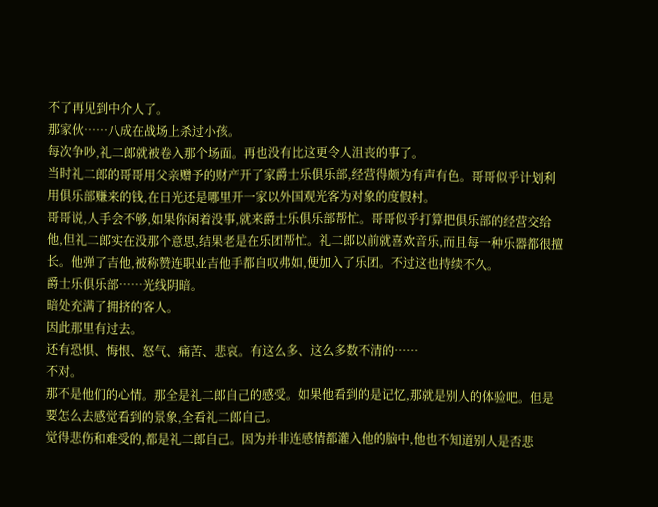不了再见到中介人了。
那家伙……八成在战场上杀过小孩。
每次争吵,礼二郎就被卷入那个场面。再也没有比这更令人沮丧的事了。
当时礼二郎的哥哥用父亲赠予的财产开了家爵士乐俱乐部,经营得颇为有声有色。哥哥似乎计划利用俱乐部赚来的钱,在日光还是哪里开一家以外国观光客为对象的度假村。
哥哥说,人手会不够,如果你闲着没事,就来爵士乐俱乐部帮忙。哥哥似乎打算把俱乐部的经营交给他,但礼二郎实在没那个意思,结果老是在乐团帮忙。礼二郎以前就喜欢音乐,而且每一种乐器都很擅长。他弹了吉他,被称赞连职业吉他手都自叹弗如,便加入了乐团。不过这也持续不久。
爵士乐俱乐部……光线阴暗。
暗处充满了拥挤的客人。
因此那里有过去。
还有恐惧、悔恨、怒气、痛苦、悲哀。有这么多、这么多数不清的……
不对。
那不是他们的心情。那全是礼二郎自己的感受。如果他看到的是记忆,那就是别人的体验吧。但是要怎么去感觉看到的景象,全看礼二郎自己。
觉得悲伤和难受的,都是礼二郎自己。因为并非连感情都灌入他的脑中,他也不知道别人是否悲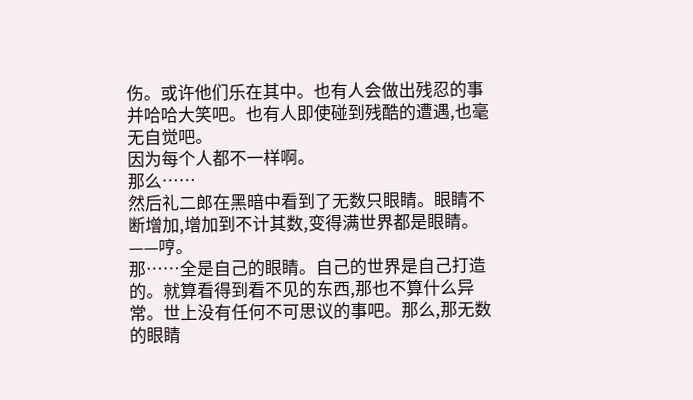伤。或许他们乐在其中。也有人会做出残忍的事并哈哈大笑吧。也有人即使碰到残酷的遭遇,也毫无自觉吧。
因为每个人都不一样啊。
那么……
然后礼二郎在黑暗中看到了无数只眼睛。眼睛不断增加,增加到不计其数,变得满世界都是眼睛。
——哼。
那……全是自己的眼睛。自己的世界是自己打造的。就算看得到看不见的东西,那也不算什么异常。世上没有任何不可思议的事吧。那么,那无数的眼睛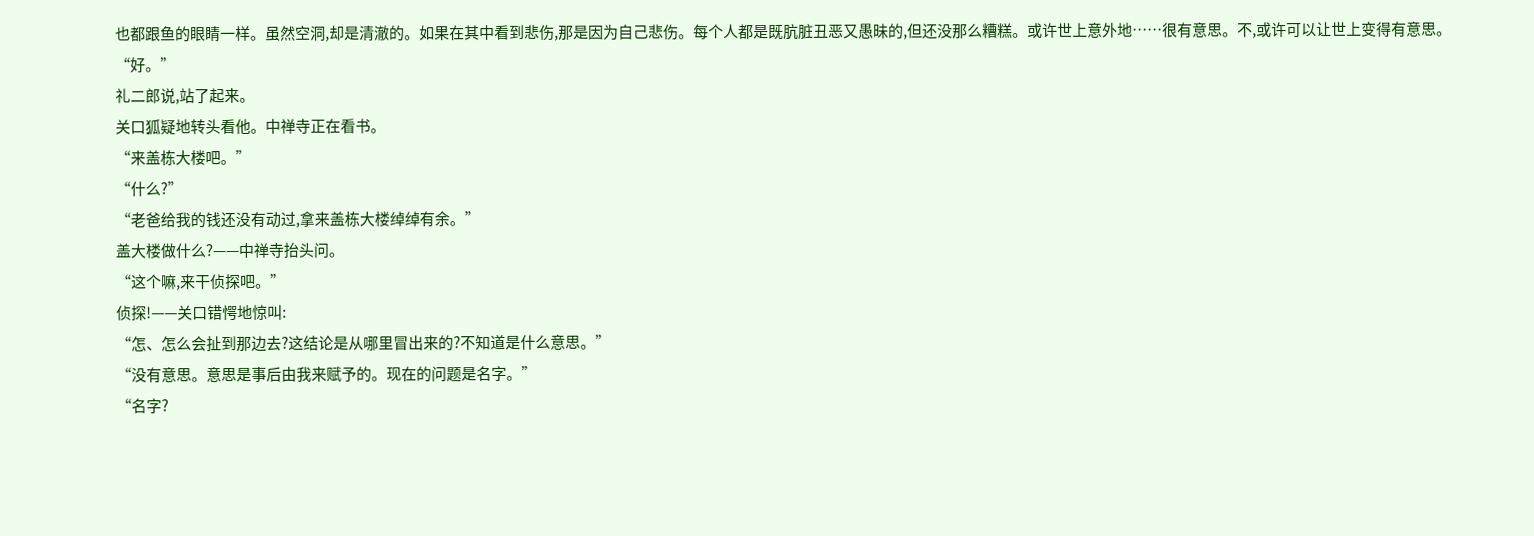也都跟鱼的眼睛一样。虽然空洞,却是清澈的。如果在其中看到悲伤,那是因为自己悲伤。每个人都是既肮脏丑恶又愚昧的,但还没那么糟糕。或许世上意外地……很有意思。不,或许可以让世上变得有意思。
“好。”
礼二郎说,站了起来。
关口狐疑地转头看他。中禅寺正在看书。
“来盖栋大楼吧。”
“什么?”
“老爸给我的钱还没有动过,拿来盖栋大楼绰绰有余。”
盖大楼做什么?——中禅寺抬头问。
“这个嘛,来干侦探吧。”
侦探!——关口错愕地惊叫:
“怎、怎么会扯到那边去?这结论是从哪里冒出来的?不知道是什么意思。”
“没有意思。意思是事后由我来赋予的。现在的问题是名字。”
“名字?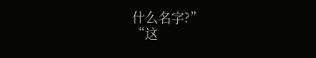什么名字?”
“这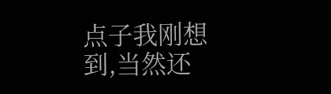点子我刚想到,当然还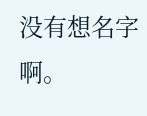没有想名字啊。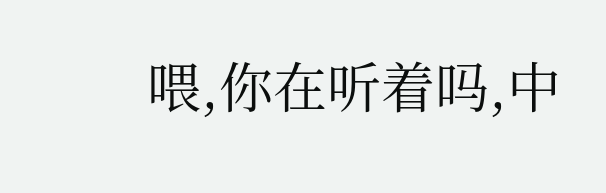喂,你在听着吗,中